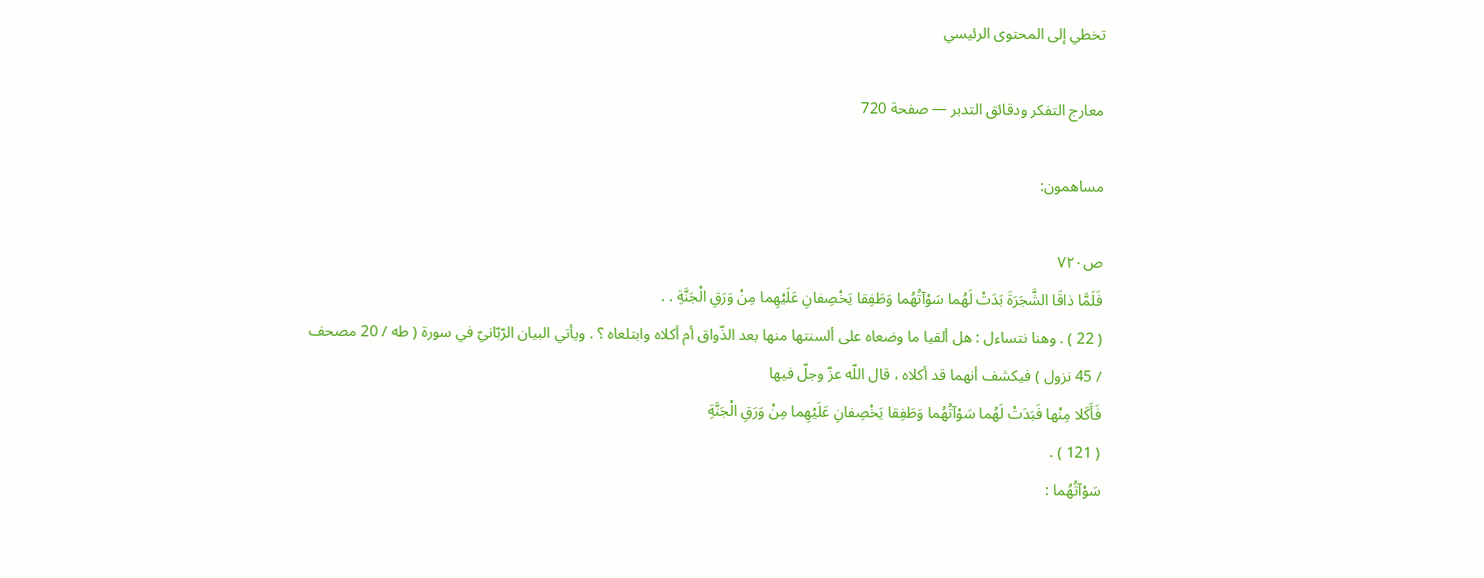تخطي إلى المحتوى الرئيسي

معارج التفكر ودقائق التدبر — صفحة 720

مساهمون:

ص٧٢٠
فَلَمَّا ذاقَا الشَّجَرَةَ بَدَتْ لَهُما سَوْآتُهُما وَطَفِقا يَخْصِفانِ عَلَيْهِما مِنْ وَرَقِ الْجَنَّةِ . .
( 22 ) . وهنا نتساءل : هل ألقيا ما وضعاه على ألسنتها منها بعد الذّواق أم أكلاه وابتلعاه ؟ . ويأتي البيان الرّبّانيّ في سورة ( طه / 20 مصحف / 45 نزول ) فيكشف أنهما قد أكلاه ، قال اللّه عزّ وجلّ فيها
فَأَكَلا مِنْها فَبَدَتْ لَهُما سَوْآتُهُما وَطَفِقا يَخْصِفانِ عَلَيْهِما مِنْ وَرَقِ الْجَنَّةِ
( 121 ) .
سَوْآتُهُما :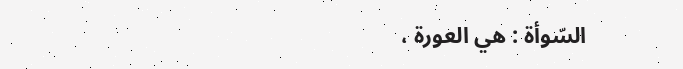السّوأة : هي العورة ،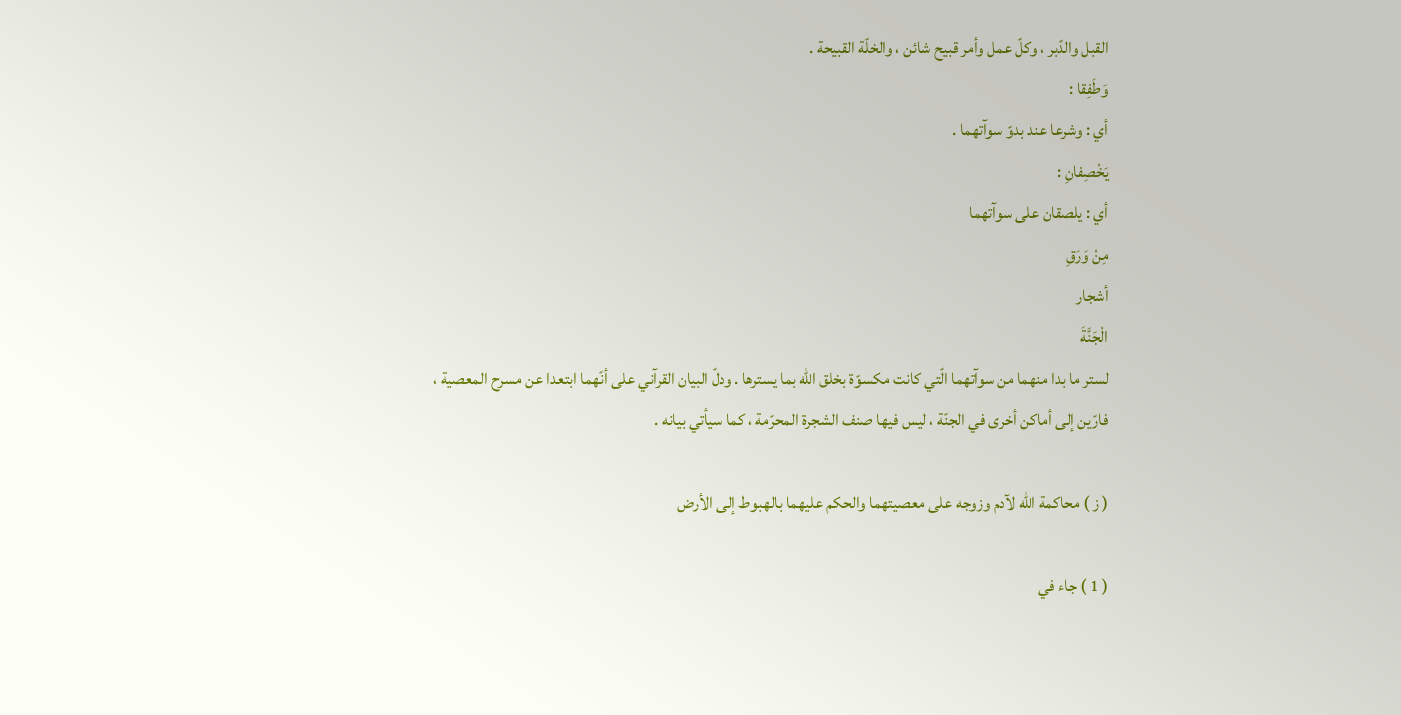القبل والدّبر ، وكلّ عمل وأمر قبيح شائن ، والخلّة القبيحة .
وَطَفِقا :
أي : وشرعا عند بدوّ سوآتهما .
يَخْصِفانِ :
أي : يلصقان على سوآتهما
مِنْ وَرَقِ
أشجار
الْجَنَّةَ
لستر ما بدا منهما من سوآتهما الّتي كانت مكسوّة بخلق اللّه بما يسترها . ودلّ البيان القرآني على أنّهما ابتعدا عن مسرح المعصية ، فارّين إلى أماكن أخرى في الجنّة ، ليس فيها صنف الشجرة المحرّمة ، كما سيأتي بيانه .

( ز ) محاكمة اللّه لآدم وزوجه على معصيتهما والحكم عليهما بالهبوط إلى الأرض

( 1 ) جاء في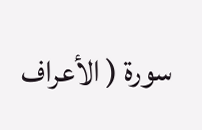سورة ( الأعراف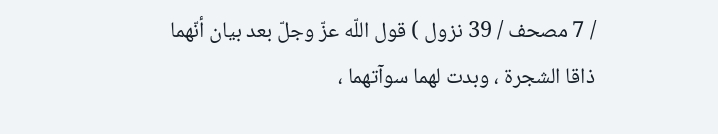/ 7 مصحف / 39 نزول ) قول اللّه عزّ وجلّ بعد بيان أنّهما ذاقا الشجرة ، وبدت لهما سوآتهما ،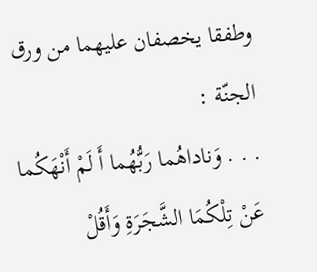وطفقا يخصفان عليهما من ورق الجنّة :
. . . وَناداهُما رَبُّهُما أَ لَمْ أَنْهَكُما عَنْ تِلْكُمَا الشَّجَرَةِ وَأَقُلْ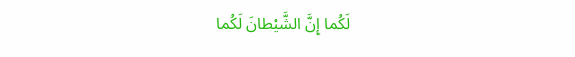لَكُما إِنَّ الشَّيْطانَ لَكُما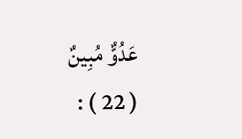عَدُوٌّ مُبِينٌ
( 22 ) :